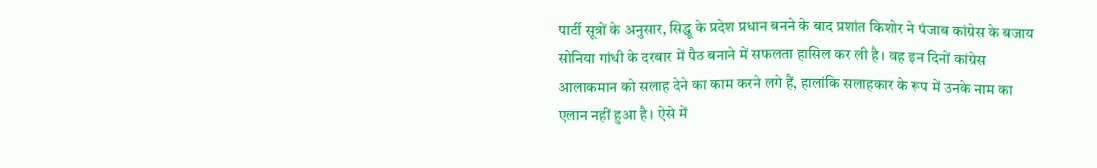पार्टी सूत्रों के अनुसार, सिद्धू के प्रदेश प्रधान बनने के बाद प्रशांत किशोर ने पंजाब कांग्रेस के बजाय सोनिया गांधी के दरबार में पैठ बनाने में सफलता हासिल कर ली है। वह इन दिनों कांग्रेस आलाकमान को सलाह देने का काम करने लगे हैं, हालांकि सलाहकार के रूप में उनके नाम का एलान नहीं हुआ है। ऐसे में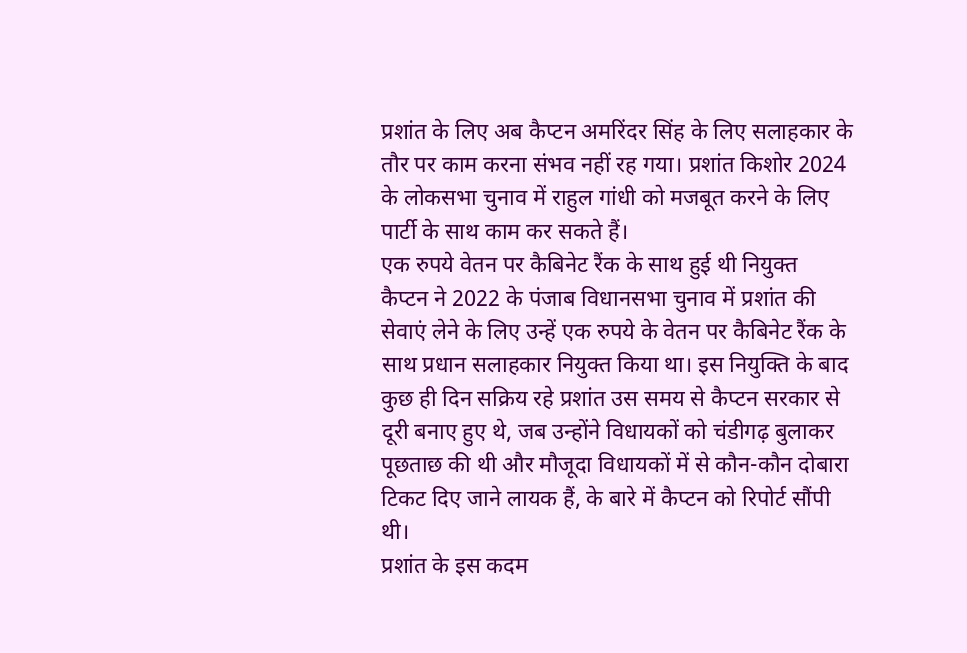प्रशांत के लिए अब कैप्टन अमरिंदर सिंह के लिए सलाहकार के तौर पर काम करना संभव नहीं रह गया। प्रशांत किशोर 2024 के लोकसभा चुनाव में राहुल गांधी को मजबूत करने के लिए पार्टी के साथ काम कर सकते हैं।
एक रुपये वेतन पर कैबिनेट रैंक के साथ हुई थी नियुक्त
कैप्टन ने 2022 के पंजाब विधानसभा चुनाव में प्रशांत की सेवाएं लेने के लिए उन्हें एक रुपये के वेतन पर कैबिनेट रैंक के साथ प्रधान सलाहकार नियुक्त किया था। इस नियुक्ति के बाद कुछ ही दिन सक्रिय रहे प्रशांत उस समय से कैप्टन सरकार से दूरी बनाए हुए थे, जब उन्होंने विधायकों को चंडीगढ़ बुलाकर पूछताछ की थी और मौजूदा विधायकों में से कौन-कौन दोबारा टिकट दिए जाने लायक हैं, के बारे में कैप्टन को रिपोर्ट सौंपी थी।
प्रशांत के इस कदम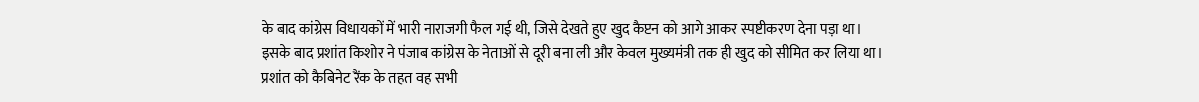के बाद कांग्रेस विधायकों में भारी नाराजगी फैल गई थी, जिसे देखते हुए खुद कैप्टन को आगे आकर स्पष्टीकरण देना पड़ा था। इसके बाद प्रशांत किशोर ने पंजाब कांग्रेस के नेताओं से दूरी बना ली और केवल मुख्यमंत्री तक ही खुद को सीमित कर लिया था। प्रशांत को कैबिनेट रैंक के तहत वह सभी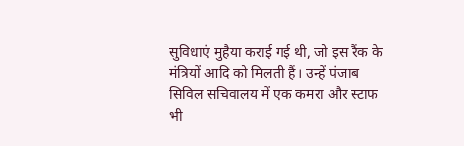सुविधाएं मुहैया कराई गई थी, जो इस रैंक के मंत्रियों आदि को मिलती हैं। उन्हें पंजाब सिविल सचिवालय में एक कमरा और स्टाफ भी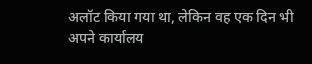अलॉट किया गया था, लेकिन वह एक दिन भी अपने कार्यालय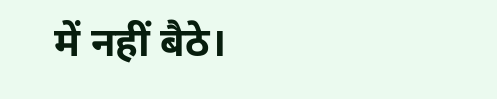में नहीं बैठे।